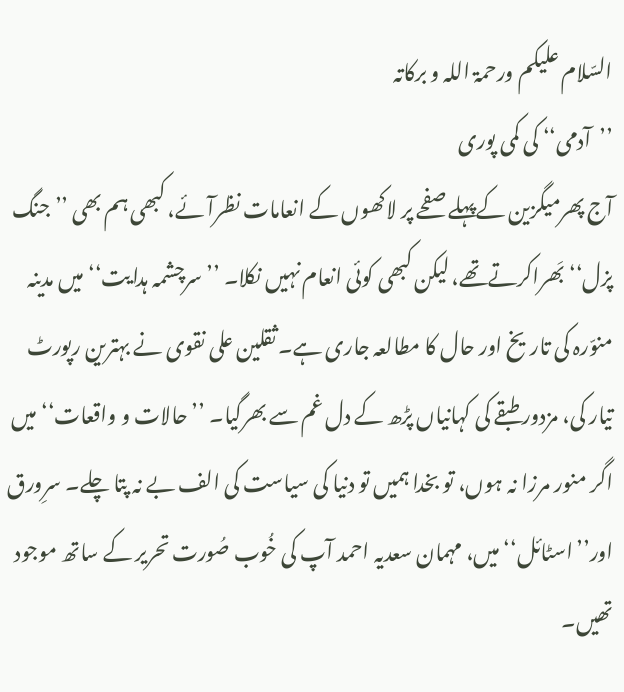السّلام علیکم ورحمۃ اللہ و برکاتہ
’’آدمی‘‘ کی کمی پوری
آج پھرمیگزین کےپہلے صفحے پر لاکھوں کے انعامات نظرآئے، کبھی ہم بھی ’’جنگ پزل‘‘ بَھراکرتےتھے، لیکن کبھی کوئی انعام نہیں نکلا۔ ’’سرچشمہ ہدایت‘‘ میں مدینہ منوّرہ کی تاریخ اور حال کا مطالعہ جاری ہے۔ ثقلین علی نقوی نے بہترین رپورٹ تیار کی، مزدور طبقے کی کہانیاں پڑھ کے دل غم سے بھرگیا۔ ’’حالات و واقعات‘‘ میں اگر منور مرزا نہ ہوں، تو بخدا ہمیں تو دنیا کی سیاست کی الف بے نہ پتا چلے۔ سرِورق اور’’اسٹائل‘‘ میں، مہمان سعدیہ احمد آپ کی خُوب صُورت تحریر کے ساتھ موجود تھیں۔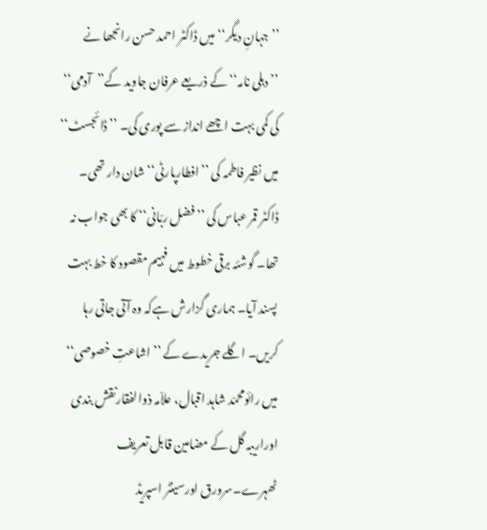’’جہانِ دیگر‘‘ میں ڈاکٹر احمد حسن رانجھا نے ’’دہلی نامہ‘‘ کے ذریعے عرفان جاوید کے’’آدمی‘‘ کی کمی بہت اچھے انداز سے پوری کی۔ ’’ڈائجسٹ‘‘ میں نظیر فاطمہ کی ’’افطارپارٹی‘‘ شان دار تھی۔
ڈاکٹر قمر عباس کی ’’فضل ربّانی‘‘ کا بھی جواب نہ تھا۔ گوشئہ برقی خطوط میں فہیم مقصود کا خط بہت پسند آیا۔ ہماری گزارش ہےکہ وہ آتی جاتی رہا کریں۔ اگلے جریدے کے ’’اشاعتِ خصوصی‘‘ میں رائومحمّد شاہد اقبال، علاّمہ ذوالفقارنقش بندی اوراریبہ گل کے مضامین قابل تعریف ٹھہرے۔سرورق اورسینٹر اسپریڈ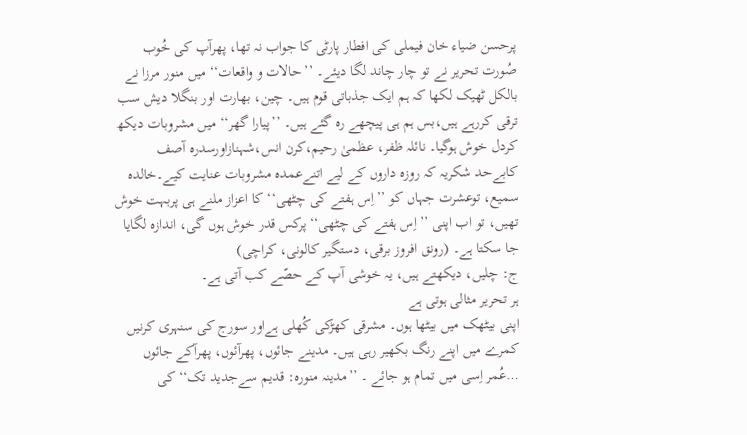پرحسن ضیاء خان فیملی کی افطار پارٹی کا جواب نہ تھا، پھرآپ کی خُوب صُورت تحریر نے تو چار چاند لگا دیئے۔ ’’حالات و واقعات‘‘ میں منور مرزا نے بالکل ٹھیک لکھا کہ ہم ایک جذباتی قوم ہیں۔ چین، بھارت اور بنگلا دیش سب ترقی کررہے ہیں،بس ہم ہی پیچھے رہ گئے ہیں۔ ’’پیارا گھر‘‘ میں مشروبات دیکھ کردل خوش ہوگیا۔ نائلہ ظفر، عظمیٰ رحیم،کرن انس،شہنازاورسدرہ آصف کابےحد شکریہ کہ روزہ داروں کے لیے اتنےعمدہ مشروبات عنایت کیے۔خالدہ سمیع، توعشرت جہاں کو ’’اِس ہفتے کی چٹھی‘‘ کا اعزاز ملنے ہی پربہت خوش تھیں، تو اب اپنی ’’اِس ہفتے کی چٹھی‘‘ پرکس قدر خوش ہوں گی، اندازہ لگایا جا سکتا ہے۔ (رونق افروز برقی، دستگیر کالونی، کراچی)
ج: چلیں، دیکھتے ہیں، یہ خوشی آپ کے حصّے کب آتی ہے۔
ہر تحریر مثالی ہوتی ہے
اپنی بیٹھک میں بیٹھا ہوں۔ مشرقی کھڑکی کُھلی ہےاور سورج کی سنہری کرنیں کمرے میں اپنے رنگ بکھیر رہی ہیں۔ مدینے جائوں، پھرآئوں، پھرآکے جائوں …عُمر اِسی میں تمام ہو جائے ۔ ’’مدینہ منورہ: قدیم سےجدید تک‘‘ کی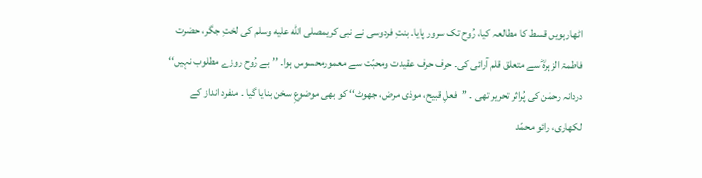اٹھارہویں قسط کا مطالعہ کیا، رُوح تک سرور پایا۔ بنتِ فردوسی نے نبی کریمصلى الله عليه وسلم کی لختِ جگر، حضرت فاطمۃ الزہرہؓ سے متعلق قلم آرائی کی۔ حرف حرف عقیدت ومحبّت سے معمورمحسوس ہوا۔ ’’بے رُوح روزے مطلوب نہیں‘‘ دردانہ رحمٰن کی پُراثر تحریر تھی ۔ ’’فعلِ قبیح، موذی مرض، جھوٹ‘‘ کو بھی موضوعِ سخن بنایا گیا ۔ منفرد انداز کے لکھاری، رائو محمّد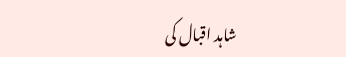شاہد اقبال کی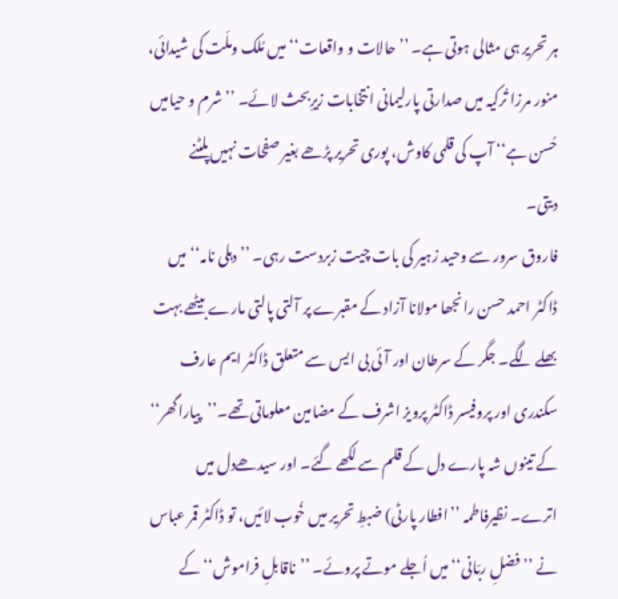ہر تحریر ہی مثالی ہوتی ہے۔ ’’حالات و واقعات‘‘ میں مُلک وملّت کی شیدائی، منور مرزا تُرکیہ میں صدارتی پارلیمانی انتخابات زیرِبحث لائے۔ ’’شرم و حیامیں حُسن ہے‘‘ آپ کی قلمی کاوش، پوری تحریر پڑھے بغیر صفحات نہیں پلٹنے دیتی۔
فاروق سرور سے وحید زہیر کی بات چیت زبردست رہی۔ ’’دہلی نامہ‘‘ میں ڈاکٹر احمد حسن رانجھا مولانا آزاد کے مقبرے پر آلتی پالتی مارے بیٹھے بہت بھلے لگے۔ جگر کے سرطان اور آئی بی ایس سے متعلق ڈاکٹر ایم عارف سکندری اور پروفیسر ڈاکٹر پرویز اشرف کے مضامین معلوماتی تھے۔’’پیاراگھر‘‘ کے تینوں شہ پارے دل کے قلم سے لکھے گئے۔ اور سیدھےدل میں اترے۔ نظیرفاطمہ ’’افطار پارٹی) ضبطِ تحریر میں خُوب لائیں، تو ڈاکٹر قمر عباس نے ’’فضلِ ربّانی‘‘ میں اُجلے موتے پروئے۔ ’’ناقابلِ فراموش‘‘ کے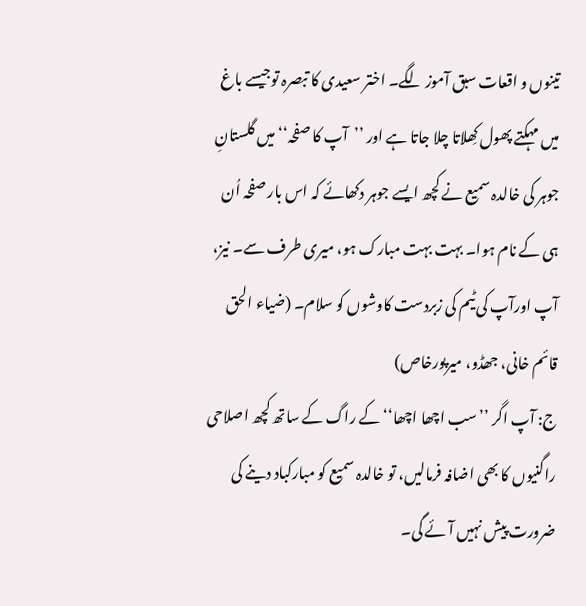تینوں و اقعات سبق آموز لگے۔ اختر سعیدی کا تبصرہ توجیسے باغ میں مہکتے پھول کِھلاتا چلا جاتا ہے اور ’’آپ کا صفحہ‘‘ میں گلستانِ جوہر کی خالدہ سمیع نے کچھ ایسے جوہر دکھائے کہ اس بار صفحہ اُن ہی کے نام ہوا۔ بہت بہت مبارک ہو، میری طرف سے۔ نیز، آپ اورآپ کی ٹیم کی زبردست کاوشوں کو سلام۔ (ضیاء الحق قائم خانی، جھڈو، میرپورخاص)
ج: آپ اگر ’’سب اچھا اچھا‘‘ کے راگ کے ساتھ کچھ اصلاحی راگنیوں کا بھی اضافہ فرمالیں، تو خالدہ سمیع کو مبارکباد دینے کی ضرورت پیش نہیں آئے گی۔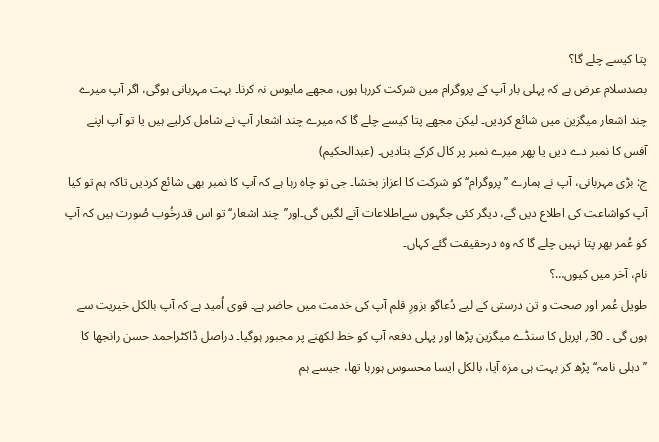پتا کیسے چلے گا؟
بصدسلام عرض ہے کہ پہلی بار آپ کے پروگرام میں شرکت کررہا ہوں، مجھے مایوس نہ کرنا۔ بہت مہربانی ہوگی، اگر آپ میرے چند اشعار میگزین میں شائع کردیں۔ لیکن مجھے پتا کیسے چلے گا کہ میرے چند اشعار آپ نے شامل کرلیے ہیں یا تو آپ اپنے آفس کا نمبر دے دیں یا پھر میرے نمبر پر کال کرکے بتادیں۔ (عبدالحکیم)
ج: بڑی مہربانی، آپ نے ہمارے ’’پروگرام‘‘ کو شرکت کا اعزاز بخشا۔ جی تو چاہ رہا ہے کہ آپ کا نمبر بھی شائع کردیں تاکہ ہم تو کیا آپ کواشاعت کی اطلاع دیں گے، دیگر کئی جگہوں سےاطلاعات آنے لگیں گی۔اور’’چند اشعار‘‘تو اس قدرخُوب صُورت ہیں کہ آپ کو عُمر بھر پتا نہیں چلے گا کہ وہ درحقیقت گئے کہاں۔
نام، آخر میں کیوں…؟
طویل عُمر اور صحت و تن درستی کے لیے دُعاگو بزورِ قلم آپ کی خدمت میں حاضر ہے۔ قوی اُمید ہے کہ آپ بالکل خیریت سے ہوں گی ۔ 30؍ اپریل کا سنڈے میگزین پڑھا اور پہلی دفعہ آپ کو خط لکھنے پر مجبور ہوگیا۔ دراصل ڈاکٹراحمد حسن رانجھا کا ’’دہلی نامہ‘‘ پڑھ کر بہت ہی مزہ آیا، بالکل ایسا محسوس ہورہا تھا، جیسے ہم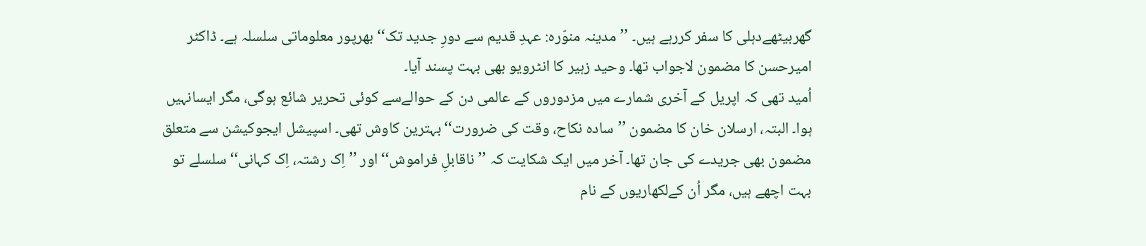گھربیٹھےدہلی کا سفر کررہے ہیں۔ ’’مدینہ منوّرہ: عہدِ قدیم سے دورِ جدید تک‘‘ بھرپور معلوماتی سلسلہ ہے۔ ڈاکٹر امیرحسن کا مضمون لاجواب تھا۔ وحید زہیر کا انٹرویو بھی بہت پسند آیا۔
اُمید تھی کہ اپریل کے آخری شمارے میں مزدوروں کے عالمی دن کے حوالےسے کوئی تحریر شائع ہوگی، مگر ایسانہیں ہوا۔ البتہ، ارسلان خان کا مضمون ’’سادہ نکاح، وقت کی ضرورت‘‘ بہترین کاوش تھی۔ اسپیشل ایجوکیشن سے متعلق مضمون بھی جریدے کی جان تھا۔ آخر میں ایک شکایت کہ ’’ناقابلِ فراموش‘‘ اور ’’اِک رشتہ، اِک کہانی‘‘ سلسلے تو بہت اچھے ہیں، مگر اُن کےلکھاریوں کے نام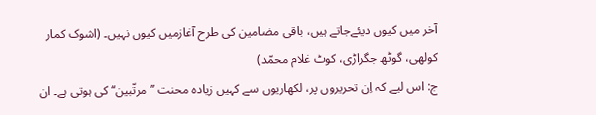آخر میں کیوں دیئےجاتے ہیں، باقی مضامین کی طرح آغازمیں کیوں نہیں۔ (اشوک کمار کولھی، گوٹھ جگراڑی، کوٹ غلام محمّد)
ج: اس لیے کہ اِن تحریروں پر، لکھاریوں سے کہیں زیادہ محنت ’’مرتّبین‘‘ کی ہوتی ہے۔ ان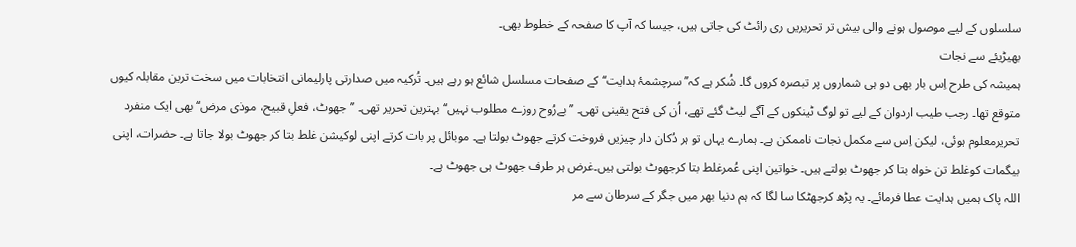سلسلوں کے لیے موصول ہونے والی بیش تر تحریریں ری رائٹ کی جاتی ہیں، جیسا کہ آپ کا صفحہ کے خطوط بھی۔
بھیڑیئے سے نجات
ہمیشہ کی طرح اِس بار بھی دو ہی شماروں پر تبصرہ کروں گا۔ شُکر ہے کہ’’سرچشمۂ ہدایت‘‘ کے صفحات مسلسل شائع ہو رہے ہیں۔ تُرکیہ میں صدارتی پارلیمانی انتخابات میں سخت ترین مقابلہ کیوں متوقع تھا۔ رجب طیب اردوان کے لیے تو لوگ ٹینکوں کے آگے لیٹ گئے تھے، اُن کی فتح یقینی تھی۔ ’’بےرُوح روزے مطلوب نہیں‘‘بہترین تحریر تھی۔ ’’جھوٹ، فعلِ قبیح، موذی مرض‘‘ بھی ایک منفرد تحریرمعلوم ہوئی، لیکن اِس سے مکمل نجات ناممکن ہے۔ ہمارے یہاں تو ہر دُکان دار چیزیں فروخت کرتے جھوٹ بولتا ہے۔ موبائل پر بات کرتے اپنی لوکیشن غلط بتا کر جھوٹ بولا جاتا ہے۔ حضرات، اپنی بیگمات کوغلط تن خواہ بتا کر جھوٹ بولتے ہیں۔ خواتین اپنی عُمرغلط بتا کرجھوٹ بولتی ہیں۔غرض ہر طرف جھوٹ ہی جھوٹ ہے۔
اللہ پاک ہمیں ہدایت عطا فرمائے۔ یہ پڑھ کرجھٹکا سا لگا کہ ہم دنیا بھر میں جگر کے سرطان سے مر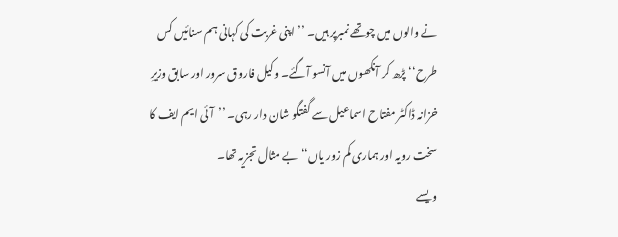نے والوں میں چوتھے نمبرپر ہیں۔ ’’اپنی غربت کی کہانی ہم سنائیں کس طرح‘‘ پڑھ کر آنکھوں میں آنسو آگئے۔ وکیل فاروق سرور اور سابق وزیرِ خزانہ ڈاکٹر مفتاح اسماعیل سے گفتگو شان دار رہی۔ ’’آئی ایم ایف کا سخت رویہ اور ہماری کم زور یاں‘‘ بے مثال تجزیہ تھا۔
ویسے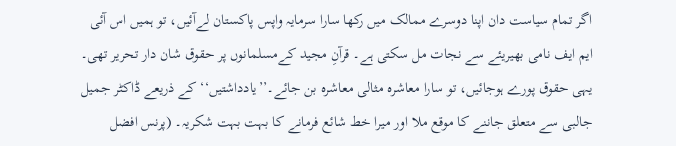اگر تمام سیاست دان اپنا دوسرے ممالک میں رکھا سارا سرمایہ واپس پاکستان لےآئیں، تو ہمیں اس آئی ایم ایف نامی بھیریئے سے نجات مل سکتی ہے۔ قرآنِ مجید کےمسلمانوں پر حقوق شان دار تحریر تھی۔ یہی حقوق پورے ہوجائیں، تو سارا معاشرہ مثالی معاشرہ بن جائے۔’’یادداشتیں‘‘ کے ذریعے ڈاکٹر جمیل جالبی سے متعلق جاننے کا موقع ملا اور میرا خط شائع فرمانے کا بہت بہت شکریہ۔ (پرنس افضل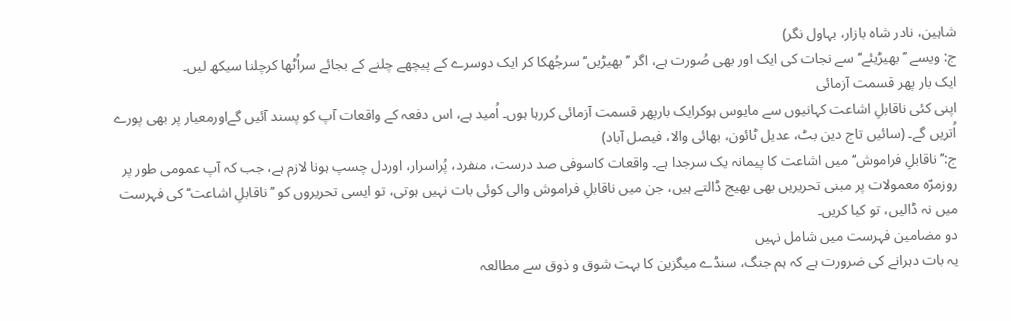شاہین، نادر شاہ بازار، بہاول نگر)
ج: ویسے ’’بھیڑیئے‘‘ سے نجات کی ایک اور بھی صُورت ہے، اگر ’’بھیڑیں‘‘ سرجُھکا کر ایک دوسرے کے پیچھے چلنے کے بجائے سراُٹھا کرچلنا سیکھ لیں۔
ایک بار پھر قسمت آزمائی
اپنی کئی ناقابلِ اشاعت کہانیوں سے مایوس ہوکرایک بارپھر قسمت آزمائی کررہا ہوں۔ اُمید ہے، اس دفعہ کے واقعات آپ کو پسند آئیں گےاورمعیار پر بھی پورے اُتریں گے۔ (سائیں تاج دین بٹ، عدیل ٹائون، بھائی والا، فیصل آباد)
ج:’’ناقابلِ فراموش‘‘ میں اشاعت کا پیمانہ یک سرجدا ہے۔ واقعات کاسوفی صد درست، منفرد، پُراسرار، اوردل چسپ ہونا لازم ہے، جب کہ آپ عمومی طور پر روزمرّہ معمولات پر مبنی تحریریں بھی بھیج ڈالتے ہیں، جن میں ناقابلِ فراموش والی کوئی بات نہیں ہوتی، تو ایسی تحریروں کو ’’ناقابلِ اشاعت‘‘ کی فہرست میں نہ ڈالیں، تو کیا کریں۔
دو مضامین فہرست میں شامل نہیں
یہ بات دہرانے کی ضرورت ہے کہ ہم جنگ، سنڈے میگزین کا بہت شوق و ذوق سے مطالعہ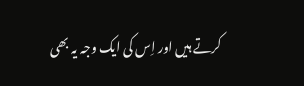کرتے ہیں اور اِس کی ایک وجہ یہ بھی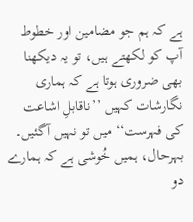ہے کہ ہم جو مضامین اور خطوط آپ کو لکھتے ہیں، تو یہ دیکھنا بھی ضروری ہوتا ہے کہ ہماری نگارشات کہیں ’’ناقابلِ اشاعت کی فہرست‘‘ میں تو نہیں آگئیں۔ بہرحال، ہمیں خُوشی ہے کہ ہمارے دو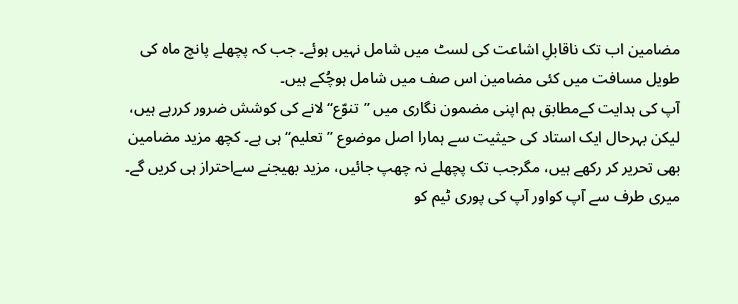مضامین اب تک ناقابلِ اشاعت کی لسٹ میں شامل نہیں ہوئے۔ جب کہ پچھلے پانچ ماہ کی طویل مسافت میں کئی مضامین اس صف میں شامل ہوچُکے ہیں۔
آپ کی ہدایت کےمطابق ہم اپنی مضمون نگاری میں ’’تنوّع‘‘ لانے کی کوشش ضرور کررہے ہیں، لیکن بہرحال ایک استاد کی حیثیت سے ہمارا اصل موضوع ’’تعلیم‘‘ ہی ہے۔ کچھ مزید مضامین بھی تحریر کر رکھے ہیں، مگرجب تک پچھلے نہ چھپ جائیں، مزید بھیجنے سےاحتراز ہی کریں گے۔ میری طرف سے آپ کواور آپ کی پوری ٹیم کو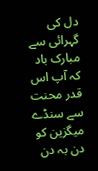دل کی گہرائی سے مبارک باد کہ آپ اس قدر محنت سے سنڈے میگزین کو دن بہ دن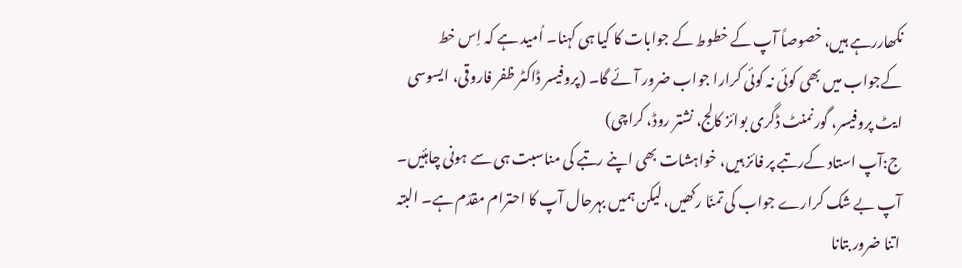نکھاررہے ہیں، خصوصاً آپ کے خطوط کے جوابات کا کیا ہی کہنا۔ اُمید ہے کہ اِس خط کےجواب میں بھی کوئی نہ کوئی کرارا جواب ضرور آئے گا۔ (پروفیسر ڈاکٹر ظفر فاروقی، ایسوسی ایٹ پروفیسر، گورنمنٹ ڈگری بوائز کالج، نشتر روڈ، کراچی)
ج:آپ استاد کےرتبے پر فائز ہیں، خواہشات بھی اپنے رتبے کی مناسبت ہی سے ہونی چاہئیں۔ آپ بے شک کرارے جواب کی تمنّا رکھیں، لیکن ہمیں بہرحال آپ کا احترام مقدّم ہے۔ البتہ اتنا ضرور بتانا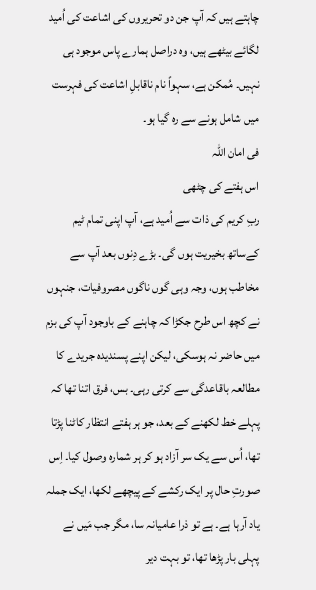چاہتے ہیں کہ آپ جن دو تحریروں کی اشاعت کی اُمید لگائے بیٹھے ہیں، وہ دراصل ہمارے پاس موجود ہی نہیں۔ مُمکن ہے، سہواً نام ناقابلِ اشاعت کی فہرست میں شامل ہونے سے رہ گیا ہو۔
فی امان اللہ
اس ہفتے کی چٹھی
ربِ کریم کی ذات سے اُمید ہے، آپ اپنی تمام ٹیم کےساتھ بخیریت ہوں گی۔ بڑے دِنوں بعد آپ سے مخاطب ہوں، وجہ وہی گوں ناگوں مصروفیات، جنہوں نے کچھ اس طرح جکڑا کہ چاہنے کے باوجود آپ کی بزم میں حاضر نہ ہوسکی، لیکن اپنے پسندیدہ جریدے کا مطالعہ باقاعدگی سے کرتی رہی۔ بس، فرق اتنا تھا کہ پہلے خط لکھنے کے بعد، جو ہر ہفتے انتظار کاٹنا پڑتا تھا، اُس سے یک سر آزاد ہو کر ہر شمارہ وصول کیا۔ اِس صورتِ حال پر ایک رکشے کے پیچھے لکھا، ایک جملہ یاد آرہا ہے۔ ہے تو ذرا عامیانہ سا، مگر جب مَیں نے پہلی بار پڑھا تھا، تو بہت دیر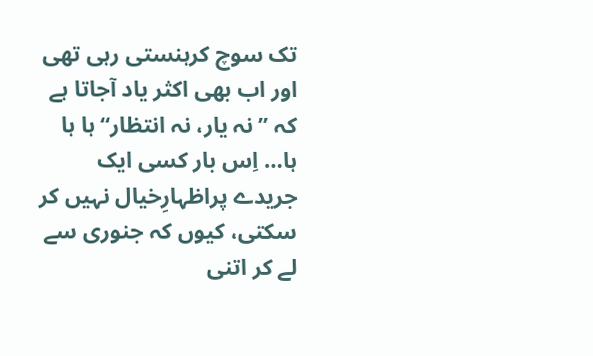تک سوچ کرہنستی رہی تھی اور اب بھی اکثر یاد آجاتا ہے کہ ’’نہ یار، نہ انتظار‘‘ ہا ہا ہا… اِس بار کسی ایک جریدے پراظہارِخیال نہیں کر سکتی، کیوں کہ جنوری سے لے کر اتنی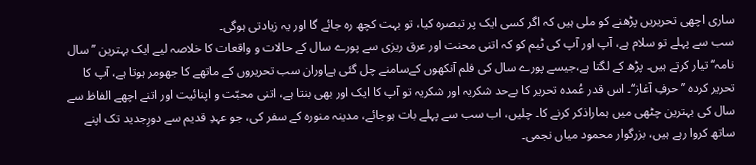ساری اچھی تحریریں پڑھنے کو ملی ہیں کہ اگر کسی ایک پر تبصرہ کیا، تو بہت کچھ رہ جائے گا اور یہ زیادتی ہوگی۔
سب سے پہلے تو سلام ہے، آپ اور آپ کی ٹیم کو کہ اتنی محنت اور عرق ریزی سے پورے سال کے حالات و واقعات کا خلاصہ لیے ایک بہترین ’’سال نامہ‘‘ تیار کرتے ہیں۔ پڑھ کے لگتا ہے،جیسے پورے سال کی فلم آنکھوں کےسامنے چل گئی ہےاوران سب تحریروں کے ماتھے کا جھومر ہوتا ہے، آپ کا تحریر کردہ ’’حرفِ آغاز‘‘۔ اس قدر عُمدہ تحریر کا بےحد شکریہ اور شکریہ تو آپ کا ایک اور بھی بنتا ہے، اتنی محبّت و اپنائیت اور اتنے اچھے الفاظ سے سال کی بہترین چٹھی میں ہماراذکر کرنے کا۔ چلیں، اب سب سے پہلے بات ہوجائے، مدینہ منورہ کے سفر کی، جو عہدِ قدیم سے دورِجدید تک اپنے ساتھ کروا رہے ہیں، بزرگوار محمود میاں نجمی۔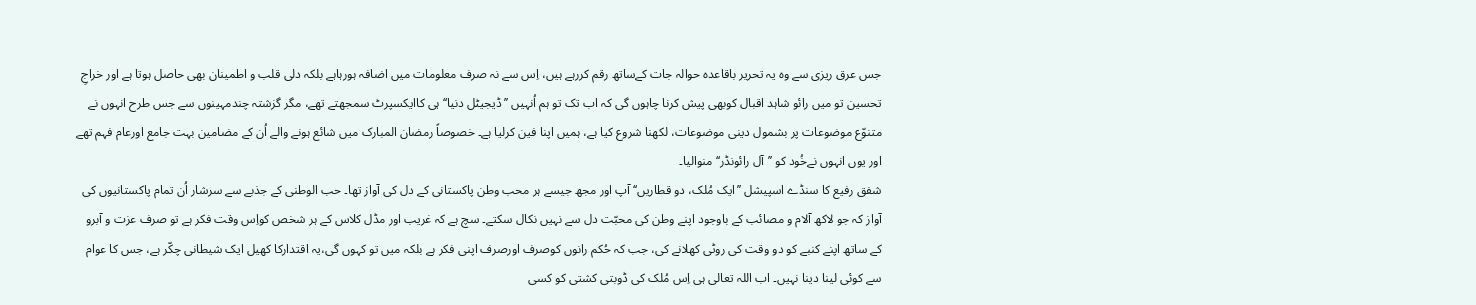جس عرق ریزی سے وہ یہ تحریر باقاعدہ حوالہ جات کےساتھ رقم کررہے ہیں، اِس سے نہ صرف معلومات میں اضافہ ہورہاہے بلکہ دلی قلب و اطمینان بھی حاصل ہوتا ہے اور خراجِ تحسین تو میں رائو شاہد اقبال کوبھی پیش کرنا چاہوں گی کہ اب تک تو ہم اُنہیں ’’ڈیجیٹل دنیا‘‘ہی کاایکسپرٹ سمجھتے تھے، مگر گزشتہ چندمہینوں سے جس طرح انہوں نے متنوّع موضوعات پر بشمول دینی موضوعات، لکھنا شروع کیا ہے، ہمیں اپنا فین کرلیا ہے۔ خصوصاً رمضان المبارک میں شائع ہونے والے اُن کے مضامین بہت جامع اورعام فہم تھے اور یوں انہوں نےخُود کو ’’آل رائونڈر‘‘ منوالیا۔
شفق رفیع کا سنڈے اسپیشل ’’ایک مُلک، دو قطاریں‘‘ آپ اور مجھ جیسے ہر محب وطن پاکستانی کے دل کی آواز تھا۔ حب الوطنی کے جذبے سے سرشار اُن تمام پاکستانیوں کی آواز کہ جو لاکھ آلام و مصائب کے باوجود اپنے وطن کی محبّت دل سے نہیں نکال سکتے۔ سچ ہے کہ غریب اور مڈل کلاس کے ہر شخص کواِس وقت فکر ہے تو صرف عزت و آبرو کے ساتھ اپنے کنبے کو دو وقت کی روٹی کھلانے کی، جب کہ حُکم رانوں کوصرف اورصرف اپنی فکر ہے بلکہ میں تو کہوں گی،یہ اقتدارکا کھیل ایک شیطانی چکّر ہے، جس کا عوام سے کوئی لینا دینا نہیں۔ اب اللہ تعالی ہی اِس مُلک کی ڈوبتی کشتی کو کسی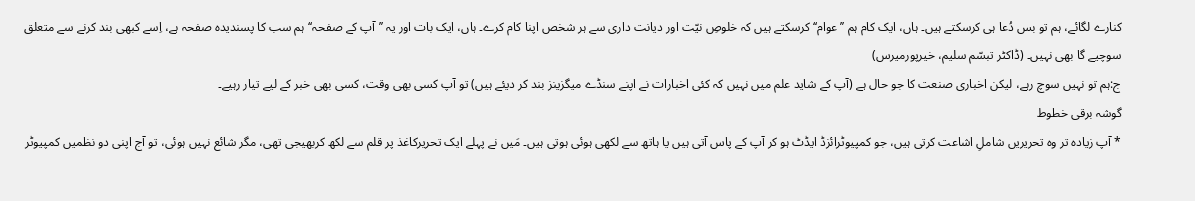کنارے لگائے، ہم تو بس دُعا ہی کرسکتے ہیں۔ ہاں، ایک کام ہم ’’عوام‘‘ کرسکتے ہیں کہ خلوصِ نیّت اور دیانت داری سے ہر شخص اپنا کام کرے۔ ہاں، ایک بات اور یہ ’’آپ کے صفحہ‘‘ہم سب کا پسندیدہ صفحہ ہے، اِسے کبھی بند کرنے سے متعلق سوچیے گا بھی نہیں۔ (ڈاکٹر تبسّم سلیم، خیرپورمیرس)
ج:ہم تو نہیں سوچ رہے، لیکن اخباری صنعت کا جو حال ہے (آپ کے شاید علم میں نہیں کہ کئی اخبارات نے اپنے سنڈے میگزینز بند کر دیئے ہیں) تو آپ کسی بھی وقت، کسی بھی خبر کے لیے تیار رہیے۔
گوشہ برقی خطوط
* آپ زیادہ تر وہ تحریریں شاملِ اشاعت کرتی ہیں، جو کمپیوٹرائزڈ ایڈٹ ہو کر آپ کے پاس آتی ہیں یا ہاتھ سے لکھی ہوئی ہوتی ہیں۔ مَیں نے پہلے ایک تحریرکاغذ پر قلم سے لکھ کربھیجی تھی، مگر شائع نہیں ہوئی، تو آج اپنی دو نظمیں کمپیوٹر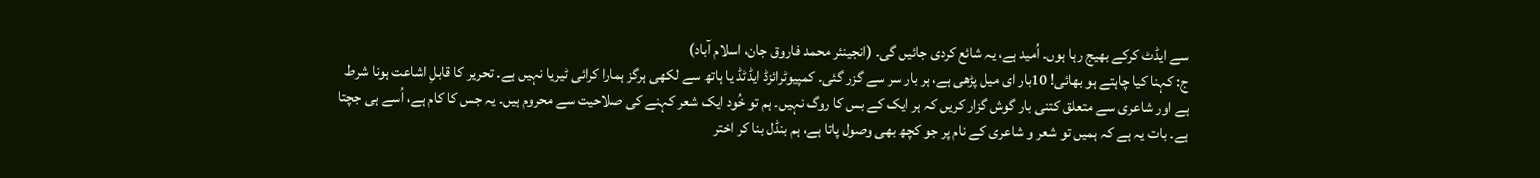سے ایڈٹ کرکے بھیج رہا ہوں۔ اُمید ہے، یہ شائع کردی جائیں گی۔ (انجینئر محمد فاروق جان، اسلام آباد)
ج: کہنا کیا چاہتے ہو بھائی! 10بار ای میل پڑھی ہے، ہر بار سر سے گزر گئی۔ کمپیوٹرائزڈ ایڈٹڈ یا ہاتھ سے لکھی ہرگز ہمارا کرائی ٹیریا نہیں ہے۔ تحریر کا قابلِ اشاعت ہونا شرط ہے اور شاعری سے متعلق کتنی بار گوش گزار کریں کہ ہر ایک کے بس کا روگ نہیں۔ ہم تو خُود ایک شعر کہنے کی صلاحیت سے محروم ہیں۔ یہ جس کا کام ہے، اُسے ہی جچتا ہے۔ بات یہ ہے کہ ہمیں تو شعر و شاعری کے نام پر جو کچھ بھی وصول پاتا ہے، ہم بنڈل بنا کر اختر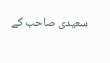سعیدی صاحب کے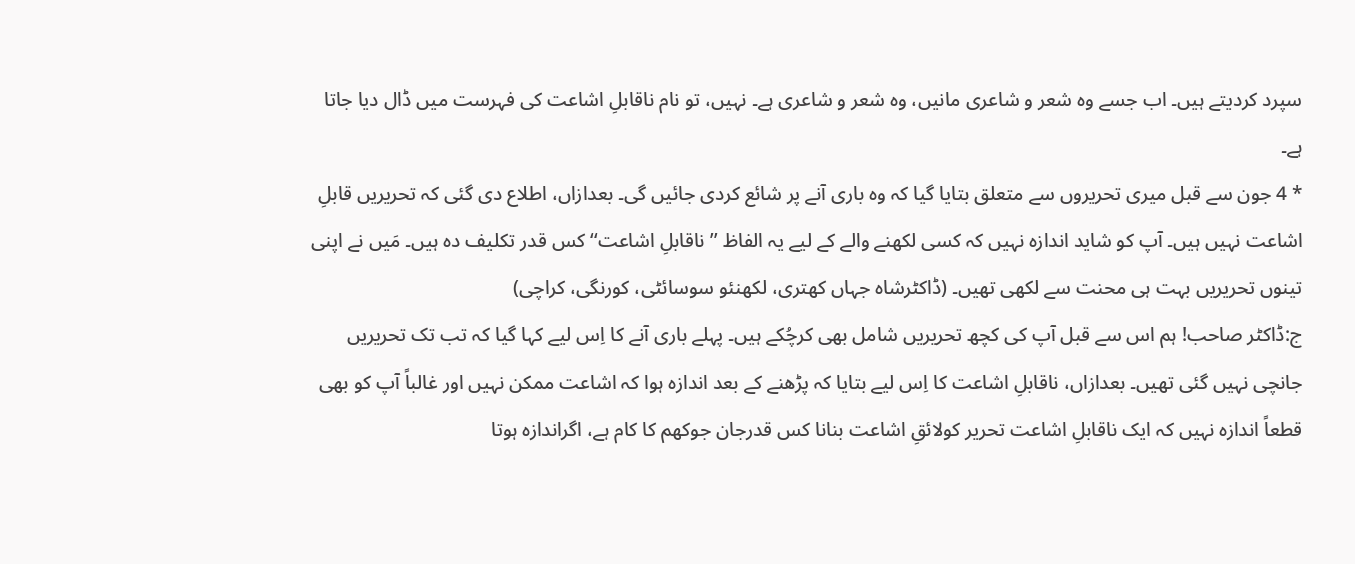سپرد کردیتے ہیں۔ اب جسے وہ شعر و شاعری مانیں، وہ شعر و شاعری ہے۔ نہیں، تو نام ناقابلِ اشاعت کی فہرست میں ڈال دیا جاتا ہے۔
* 4 جون سے قبل میری تحریروں سے متعلق بتایا گیا کہ وہ باری آنے پر شائع کردی جائیں گی۔ بعدازاں، اطلاع دی گئی کہ تحریریں قابلِ اشاعت نہیں ہیں۔ آپ کو شاید اندازہ نہیں کہ کسی لکھنے والے کے لیے یہ الفاظ ’’ناقابلِ اشاعت‘‘ کس قدر تکلیف دہ ہیں۔ مَیں نے اپنی تینوں تحریریں بہت ہی محنت سے لکھی تھیں۔ (ڈاکٹرشاہ جہاں کھتری، لکھنئو سوسائٹی، کورنگی، کراچی)
ج:ڈاکٹر صاحب! ہم اس سے قبل آپ کی کچھ تحریریں شامل بھی کرچُکے ہیں۔ پہلے باری آنے کا اِس لیے کہا گیا کہ تب تک تحریریں جانچی نہیں گئی تھیں۔ بعدازاں، ناقابلِ اشاعت کا اِس لیے بتایا کہ پڑھنے کے بعد اندازہ ہوا کہ اشاعت ممکن نہیں اور غالباً آپ کو بھی قطعاً اندازہ نہیں کہ ایک ناقابلِ اشاعت تحریر کولائقِ اشاعت بنانا کس قدرجان جوکھم کا کام ہے، اگراندازہ ہوتا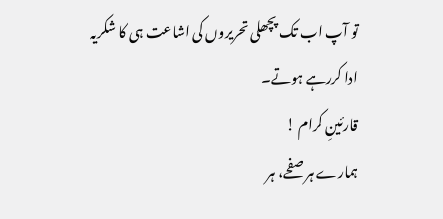تو آپ اب تک پچھلی تحریروں کی اشاعت ہی کا شکریہ ادا کررہے ہوتے۔
قارئینِ کرام !
ہمارے ہر صفحے، ہر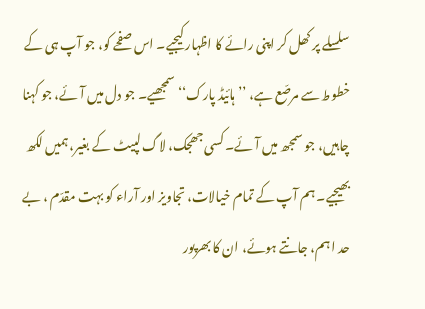سلسلے پر کھل کر اپنی رائے کا اظہار کیجیے۔ اس صفحے کو، جو آپ ہی کے خطوط سے مرصّع ہے، ’’ہائیڈ پارک‘‘ سمجھیے۔ جو دل میں آئے، جو کہنا چاہیں، جو سمجھ میں آئے۔ کسی جھجک، لاگ لپیٹ کے بغیر، ہمیں لکھ بھیجیے۔ ہم آپ کے تمام خیالات، تجاویز اور آراء کو بہت مقدّم ، بے حد اہم، جانتے ہوئے، ان کا بھرپور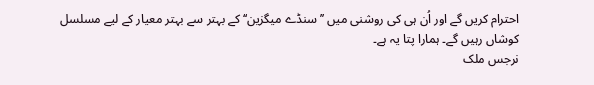احترام کریں گے اور اُن ہی کی روشنی میں ’’سنڈے میگزین‘‘ کے بہتر سے بہتر معیار کے لیے مسلسل کوشاں رہیں گے۔ ہمارا پتا یہ ہے۔
نرجس ملک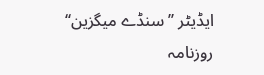ایڈیٹر ’’ سنڈے میگزین‘‘
روزنامہ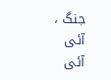جنگ ، آئی آئی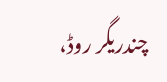چندریگر روڈ،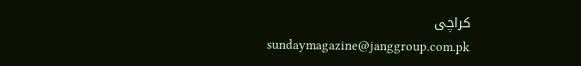کراچی
sundaymagazine@janggroup.com.pk